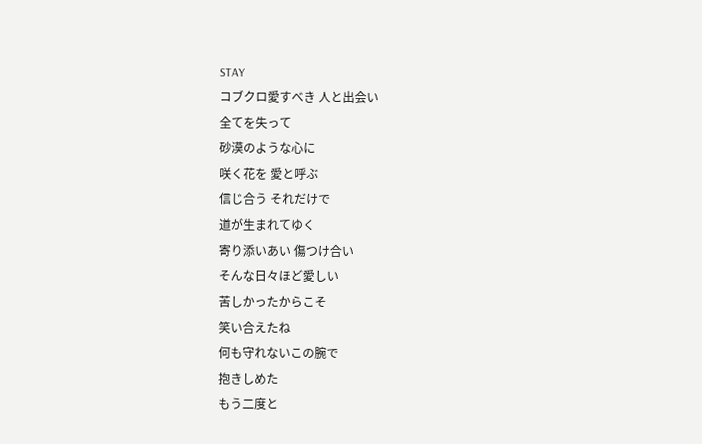STAY
コブクロ愛すべき 人と出会い
全てを失って
砂漠のような心に
咲く花を 愛と呼ぶ
信じ合う それだけで
道が生まれてゆく
寄り添いあい 傷つけ合い
そんな日々ほど愛しい
苦しかったからこそ
笑い合えたね
何も守れないこの腕で
抱きしめた
もう二度と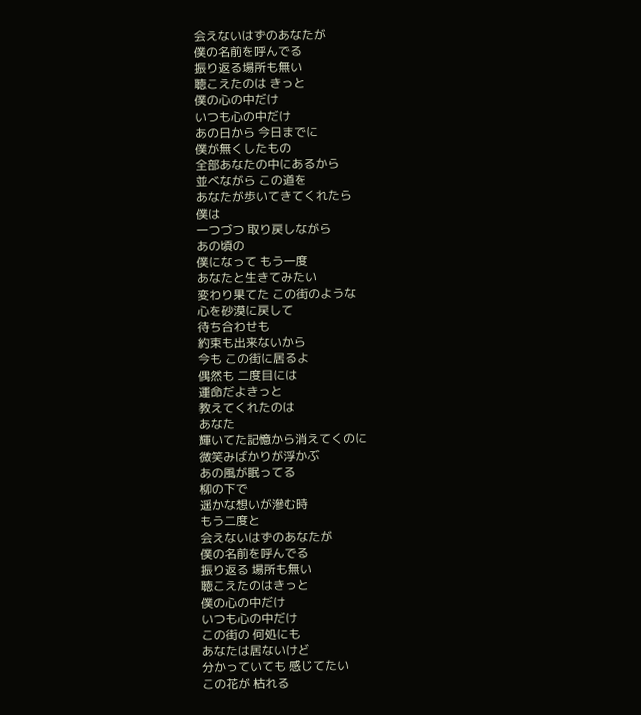会えないはずのあなたが
僕の名前を呼んでる
振り返る場所も無い
聴こえたのは きっと
僕の心の中だけ
いつも心の中だけ
あの日から 今日までに
僕が無くしたもの
全部あなたの中にあるから
並べながら この道を
あなたが歩いてきてくれたら
僕は
一つづつ 取り戻しながら
あの頃の
僕になって もう一度
あなたと生きてみたい
変わり果てた この街のような
心を砂漠に戻して
待ち合わせも
約束も出来ないから
今も この街に居るよ
偶然も 二度目には
運命だよきっと
教えてくれたのは
あなた
輝いてた記憶から消えてくのに
微笑みばかりが浮かぶ
あの風が眠ってる
柳の下で
遥かな想いが滲む時
もう二度と
会えないはずのあなたが
僕の名前を呼んでる
振り返る 場所も無い
聴こえたのはきっと
僕の心の中だけ
いつも心の中だけ
この街の 何処にも
あなたは居ないけど
分かっていても 感じてたい
この花が 枯れる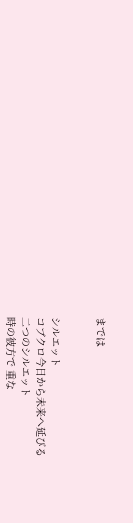までは


シルエット
コブクロ今日から未来へ延びる
二つのシルエット
時の彼方で 重な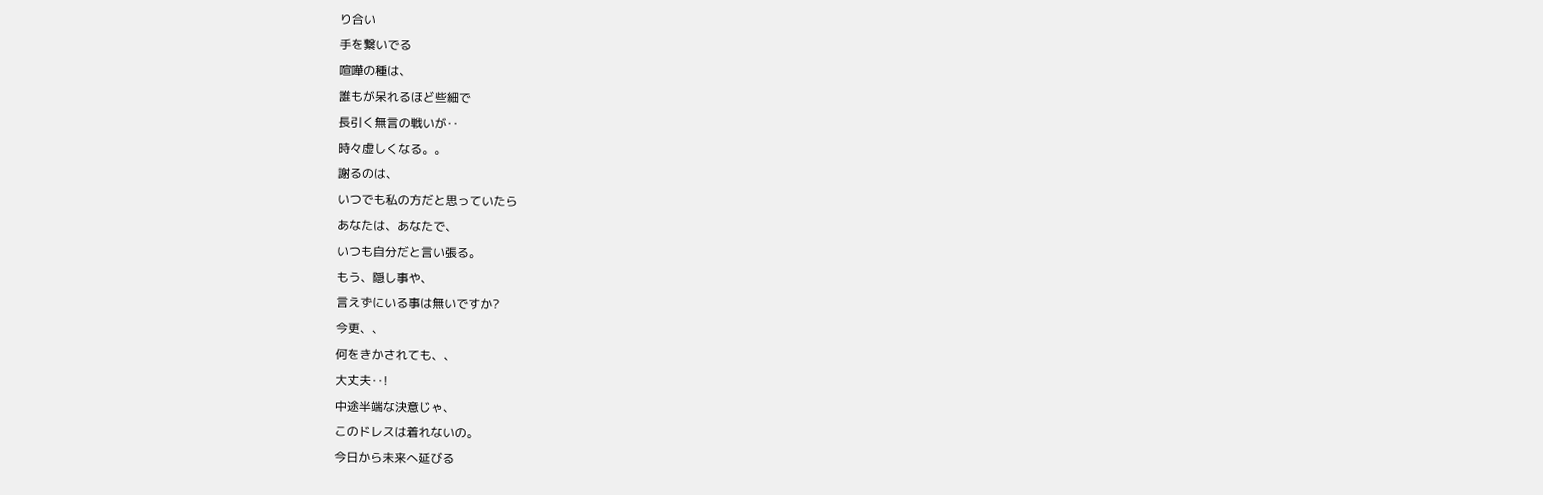り合い
手を繋いでる
喧嘩の種は、
誰もが呆れるほど些細で
長引く無言の戦いが‥
時々虚しくなる。。
謝るのは、
いつでも私の方だと思っていたら
あなたは、あなたで、
いつも自分だと言い張る。
もう、隠し事や、
言えずにいる事は無いですか?
今更、、
何をきかされても、、
大丈夫‥!
中途半端な決意じゃ、
このドレスは着れないの。
今日から未来へ延びる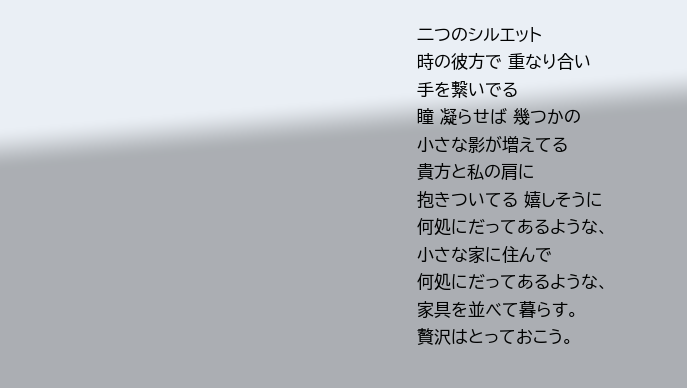二つのシルエット
時の彼方で 重なり合い
手を繋いでる
瞳 凝らせば 幾つかの
小さな影が増えてる
貴方と私の肩に
抱きついてる 嬉しそうに
何処にだってあるような、
小さな家に住んで
何処にだってあるような、
家具を並べて暮らす。
贅沢はとっておこう。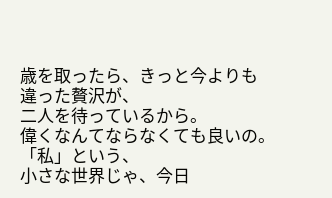歳を取ったら、きっと今よりも
違った贅沢が、
二人を待っているから。
偉くなんてならなくても良いの。
「私」という、
小さな世界じゃ、今日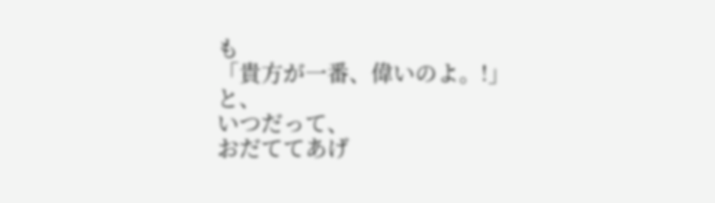も
「貴方が一番、偉いのよ。!」
と、
いつだって、
おだててあげ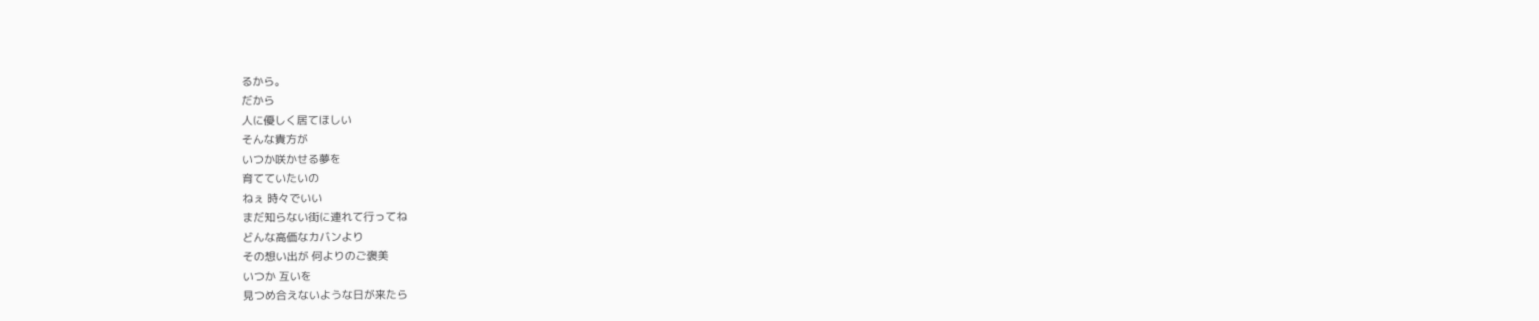るから。
だから
人に優しく居てほしい
そんな貴方が
いつか咲かせる夢を
育てていたいの
ねぇ 時々でいい
まだ知らない街に連れて行ってね
どんな高価なカバンより
その想い出が 何よりのご褒美
いつか 互いを
見つめ合えないような日が来たら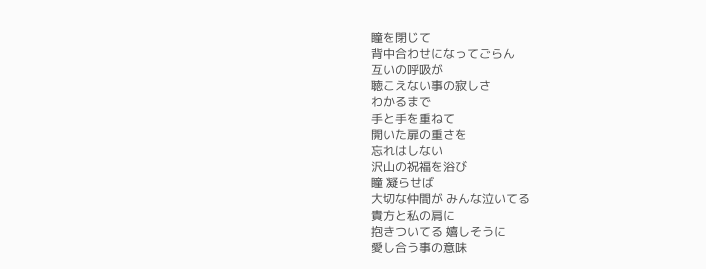瞳を閉じて
背中合わせになってごらん
互いの呼吸が
聴こえない事の寂しさ
わかるまで
手と手を重ねて
開いた扉の重さを
忘れはしない
沢山の祝福を浴び
瞳 凝らせば
大切な仲間が みんな泣いてる
貴方と私の肩に
抱きついてる 嬉しそうに
愛し合う事の意味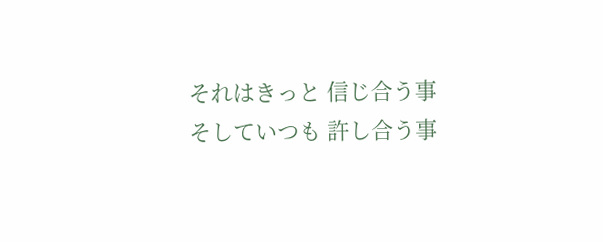それはきっと 信じ合う事
そしていつも 許し合う事